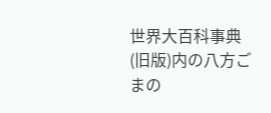世界大百科事典(旧版)内の八方ごまの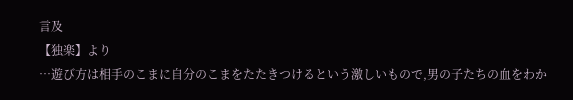言及
【独楽】より
…遊び方は相手のこまに自分のこまをたたきつけるという激しいもので,男の子たちの血をわか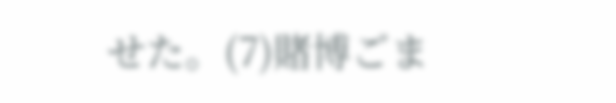せた。(7)賭博ごま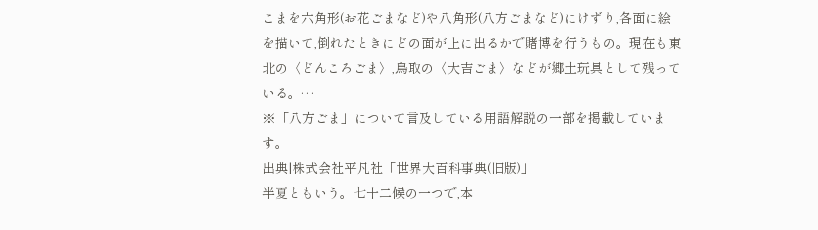こまを六角形(お花ごまなど)や八角形(八方ごまなど)にけずり,各面に絵を描いて,倒れたときにどの面が上に出るかで賭博を行うもの。現在も東北の〈どんころごま〉,鳥取の〈大吉ごま〉などが郷土玩具として残っている。…
※「八方ごま」について言及している用語解説の一部を掲載しています。
出典|株式会社平凡社「世界大百科事典(旧版)」
半夏ともいう。七十二候の一つで,本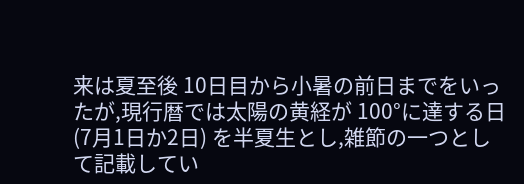来は夏至後 10日目から小暑の前日までをいったが,現行暦では太陽の黄経が 100°に達する日 (7月1日か2日) を半夏生とし,雑節の一つとして記載してい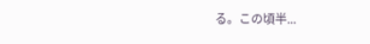る。この頃半...